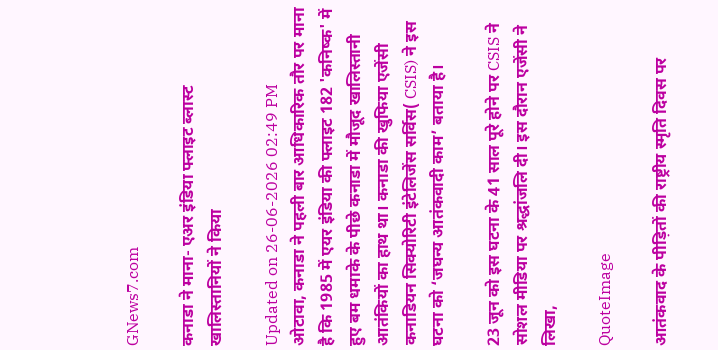GNews7.com

कनाडा ने माना- एअर इंडिया फ्लाइट ब्लास्ट खालिस्तानियों ने किया

Updated on 26-06-2026 02:49 PM
ओटावा, कनाडा ने पहली बार आधिकारिक तौर पर माना है कि 1985 में एयर इंडिया की फ्लाइट 182 'कनिष्क' में हुए बम धमाके के पीछे कनाडा में मौजूद खालिस्तानी आतंकियों का हाथ था। कनाडा की खुफिया एजेंसी कनाडियन सिक्योरिटी इंटेलिजेंस सर्विस( CSIS) ने इस घटना को ‘जघन्य आतंकवादी काम’ बताया है।

23 जून को इस घटना के 41 साल पूरे होने पर CSIS ने सोशल मीडिया पर श्रद्धांजलि दी। इस दौरान एजेंसी ने लिखा,

QuoteImage

आतंकवाद के पीड़ितों की राष्ट्रीय स्मृति दिवस पर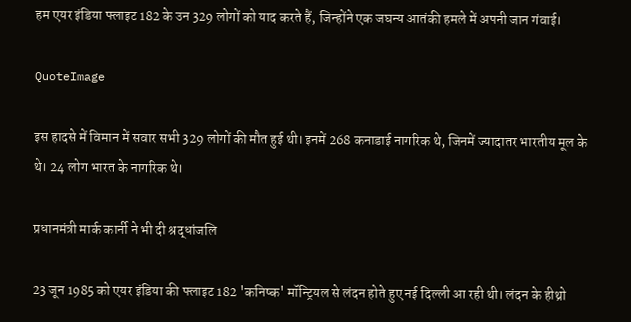हम एयर इंडिया फ्लाइट 182 के उन 329 लोगों को याद करते हैं, जिन्होंने एक जघन्य आतंकी हमले में अपनी जान गंवाई।

QuoteImage

इस हादसे में विमान में सवार सभी 329 लोगों की मौत हुई थी। इनमें 268 कनाडाई नागरिक थे, जिनमें ज्यादातर भारतीय मूल के थे। 24 लोग भारत के नागरिक थे।

प्रधानमंत्री मार्क कार्नी ने भी दी श्रद्धांजलि

23 जून 1985 को एयर इंडिया की फ्लाइट 182 'कनिष्क' मॉन्ट्रियल से लंदन होते हुए नई दिल्ली आ रही थी। लंदन के हीथ्रो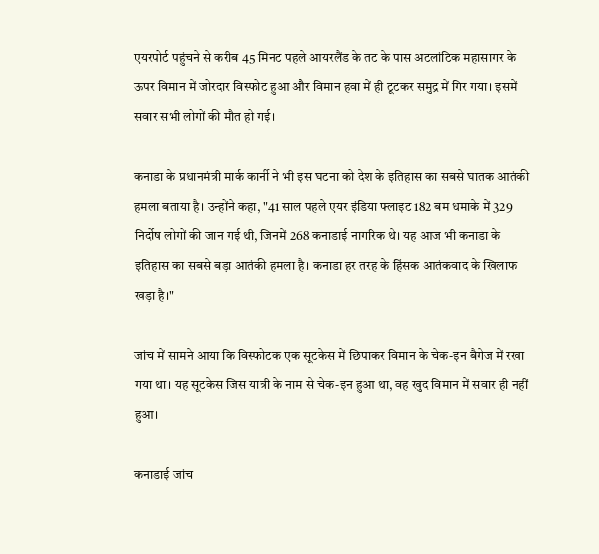एयरपोर्ट पहुंचने से करीब 45 मिनट पहले आयरलैंड के तट के पास अटलांटिक महासागर के ऊपर विमान में जोरदार विस्फोट हुआ और विमान हवा में ही टूटकर समुद्र में गिर गया। इसमें सवार सभी लोगों की मौत हो गई।

कनाडा के प्रधानमंत्री मार्क कार्नी ने भी इस घटना को देश के इतिहास का सबसे घातक आतंकी हमला बताया है। उन्होंने कहा, "41 साल पहले एयर इंडिया फ्लाइट 182 बम धमाके में 329 निर्दोष लोगों की जान गई थी, जिनमें 268 कनाडाई नागरिक थे। यह आज भी कनाडा के इतिहास का सबसे बड़ा आतंकी हमला है। कनाडा हर तरह के हिंसक आतंकवाद के खिलाफ खड़ा है।"

जांच में सामने आया कि विस्फोटक एक सूटकेस में छिपाकर विमान के चेक-इन बैगेज में रखा गया था। यह सूटकेस जिस यात्री के नाम से चेक-इन हुआ था, वह खुद विमान में सवार ही नहीं हुआ।

कनाडाई जांच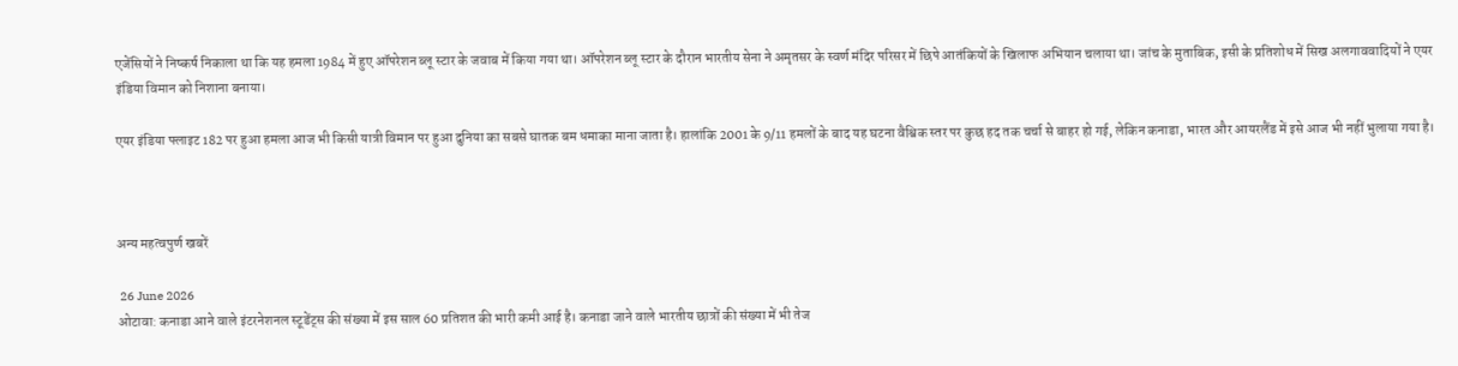एजेंसियों ने निष्कर्ष निकाला था कि यह हमला 1984 में हुए ऑपरेशन ब्लू स्टार के जवाब में किया गया था। ऑपरेशन ब्लू स्टार के दौरान भारतीय सेना ने अमृतसर के स्वर्ण मंदिर परिसर में छिपे आतंकियों के खिलाफ अभियान चलाया था। जांच के मुताबिक, इसी के प्रतिशोध में सिख अलगाववादियों ने एयर इंडिया विमान को निशाना बनाया।

एयर इंडिया फ्लाइट 182 पर हुआ हमला आज भी किसी यात्री विमान पर हुआ दुनिया का सबसे घातक बम धमाका माना जाता है। हालांकि 2001 के 9/11 हमलों के बाद यह घटना वैश्विक स्तर पर कुछ हद तक चर्चा से बाहर हो गई, लेकिन कनाडा, भारत और आयरलैंड में इसे आज भी नहीं भुलाया गया है।



अन्य महत्वपुर्ण खबरें

 26 June 2026
ओटावा: कनाडा आने वाले इंटरनेशनल स्टूडेंट्स की संख्या में इस साल 60 प्रतिशत की भारी कमी आई है। कनाडा जाने वाले भारतीय छात्रों की संख्या में भी तेज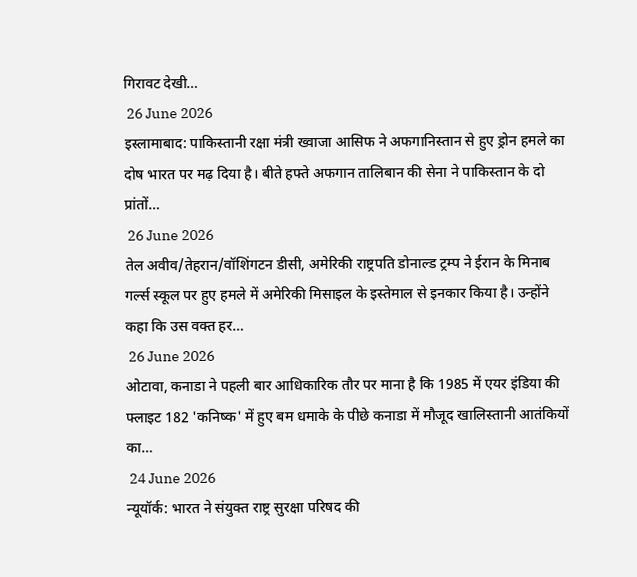गिरावट देखी…
 26 June 2026
इस्लामाबाद: पाकिस्तानी रक्षा मंत्री ख्वाजा आसिफ ने अफगानिस्तान से हुए ड्रोन हमले का दोष भारत पर मढ़ दिया है। बीते हफ्ते अफगान तालिबान की सेना ने पाकिस्तान के दो प्रांतों…
 26 June 2026
तेल अवीव/तेहरान/वॉशिंगटन डीसी, अमेरिकी राष्ट्रपति डोनाल्ड ट्रम्प ने ईरान के मिनाब गर्ल्स स्कूल पर हुए हमले में अमेरिकी मिसाइल के इस्तेमाल से इनकार किया है। उन्होंने कहा कि उस वक्त हर…
 26 June 2026
ओटावा, कनाडा ने पहली बार आधिकारिक तौर पर माना है कि 1985 में एयर इंडिया की फ्लाइट 182 'कनिष्क' में हुए बम धमाके के पीछे कनाडा में मौजूद खालिस्तानी आतंकियों का…
 24 June 2026
न्यूयॉर्क: भारत ने संयुक्त राष्ट्र सुरक्षा परिषद की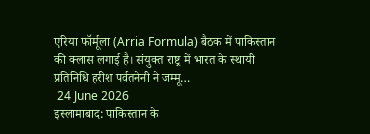एरिया फॉर्मूला (Arria Formula) बैठक में पाकिस्तान की क्लास लगाई है। संयुक्त राष्ट्र में भारत के स्थायी प्रतिनिधि हरीश पर्वतनेनी ने जम्मू…
 24 June 2026
इस्लामाबाद: पाकिस्तान के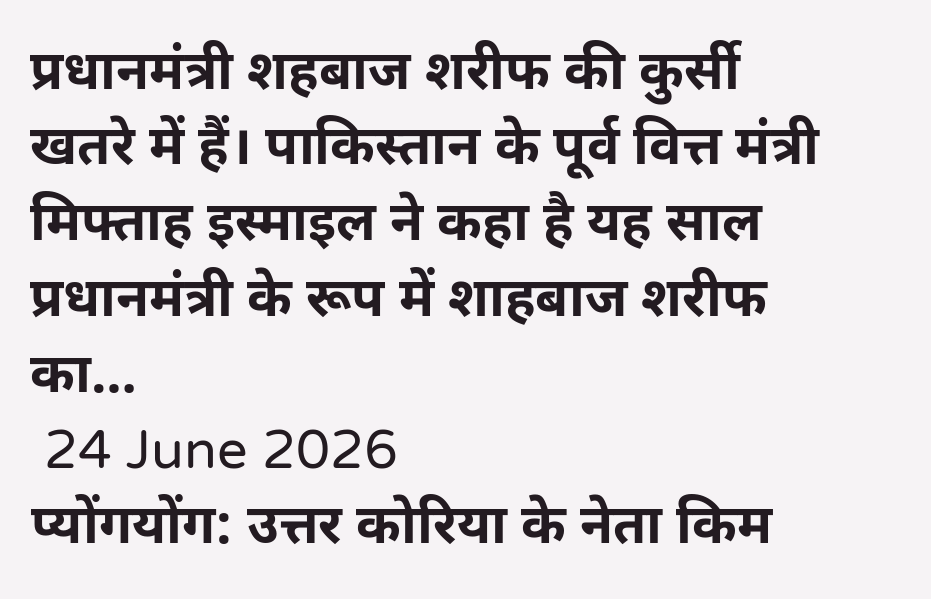प्रधानमंत्री शहबाज शरीफ की कुर्सी खतरे में हैं। पाकिस्तान के पूर्व वित्त मंत्री मिफ्ताह इस्माइल ने कहा है यह साल प्रधानमंत्री के रूप में शाहबाज शरीफ का…
 24 June 2026
प्योंगयोंग: उत्तर कोरिया के नेता किम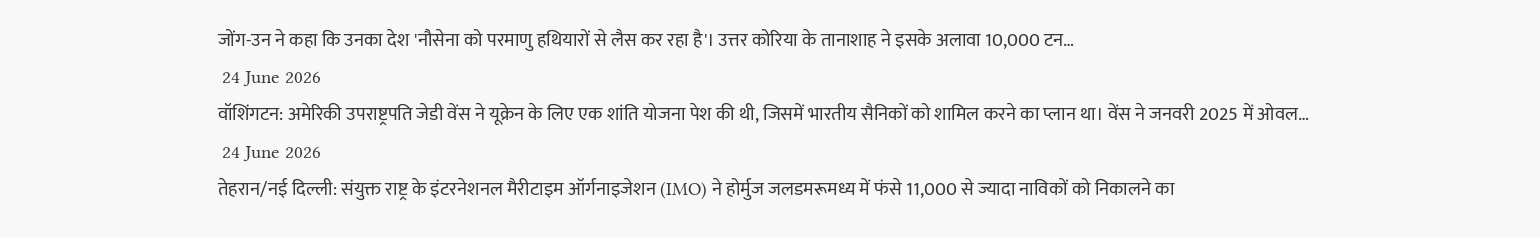जोंग-उन ने कहा कि उनका देश 'नौसेना को परमाणु हथियारों से लैस कर रहा है'। उत्तर कोरिया के तानाशाह ने इसके अलावा 10,000 टन…
 24 June 2026
वॉशिंगटन: अमेरिकी उपराष्ट्रपति जेडी वेंस ने यूक्रेन के लिए एक शांति योजना पेश की थी, जिसमें भारतीय सैनिकों को शामिल करने का प्लान था। वेंस ने जनवरी 2025 में ओवल…
 24 June 2026
तेहरान/नई दिल्ली: संयुक्त राष्ट्र के इंटरनेशनल मैरीटाइम ऑर्गनाइजेशन (IMO) ने होर्मुज जलडमरूमध्य में फंसे 11,000 से ज्यादा नाविकों को निकालने का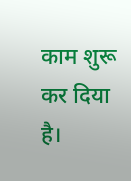काम शुरू कर दिया है।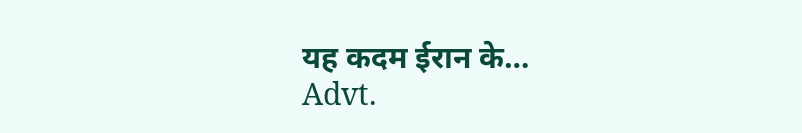यह कदम ईरान के…
Advt.